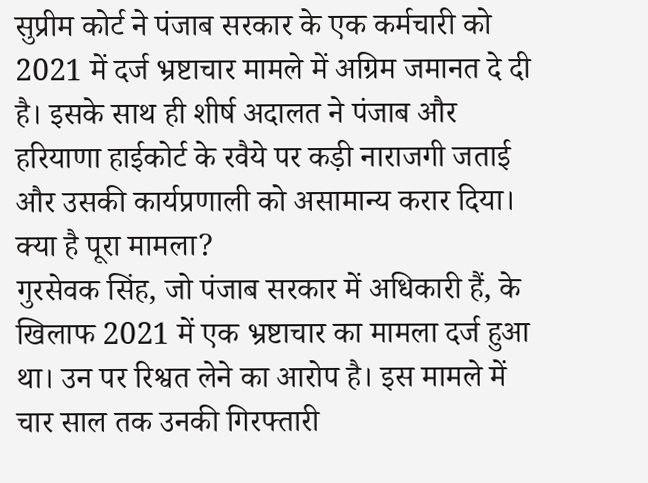सुप्रीम कोर्ट ने पंजाब सरकार के एक कर्मचारी को 2021 में दर्ज भ्रष्टाचार मामले में अग्रिम जमानत दे दी है। इसके साथ ही शीर्ष अदालत ने पंजाब और हरियाणा हाईकोर्ट के रवैये पर कड़ी नाराजगी जताई और उसकी कार्यप्रणाली को असामान्य करार दिया।
क्या है पूरा मामला?
गुरसेवक सिंह, जो पंजाब सरकार में अधिकारी हैं, के खिलाफ 2021 में एक भ्रष्टाचार का मामला दर्ज हुआ था। उन पर रिश्वत लेने का आरोप है। इस मामले में चार साल तक उनकी गिरफ्तारी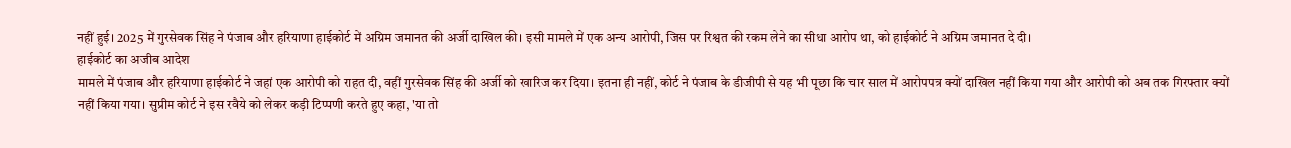नहीं हुई। 2025 में गुरसेवक सिंह ने पंजाब और हरियाणा हाईकोर्ट में अग्रिम जमानत की अर्जी दाखिल की। इसी मामले में एक अन्य आरोपी, जिस पर रिश्वत की रकम लेने का सीधा आरोप था, को हाईकोर्ट ने अग्रिम जमानत दे दी।
हाईकोर्ट का अजीब आदेश
मामले में पंजाब और हरियाणा हाईकोर्ट ने जहां एक आरोपी को राहत दी, वहीं गुरसेवक सिंह की अर्जी को खारिज कर दिया। इतना ही नहीं, कोर्ट ने पंजाब के डीजीपी से यह भी पूछा कि चार साल में आरोपपत्र क्यों दाखिल नहीं किया गया और आरोपी को अब तक गिरफ्तार क्यों नहीं किया गया। सुप्रीम कोर्ट ने इस रवैये को लेकर कड़ी टिप्पणी करते हुए कहा, 'या तो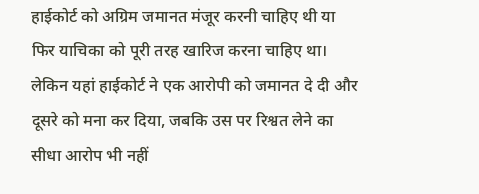हाईकोर्ट को अग्रिम जमानत मंजूर करनी चाहिए थी या फिर याचिका को पूरी तरह खारिज करना चाहिए था। लेकिन यहां हाईकोर्ट ने एक आरोपी को जमानत दे दी और दूसरे को मना कर दिया, जबकि उस पर रिश्वत लेने का सीधा आरोप भी नहीं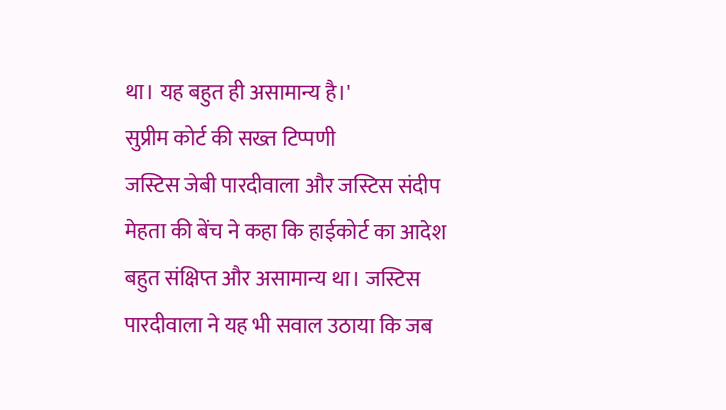था। यह बहुत ही असामान्य है।'
सुप्रीम कोर्ट की सख्त टिप्पणी
जस्टिस जेबी पारदीवाला और जस्टिस संदीप मेहता की बेंच ने कहा कि हाईकोर्ट का आदेश बहुत संक्षिप्त और असामान्य था। जस्टिस पारदीवाला ने यह भी सवाल उठाया कि जब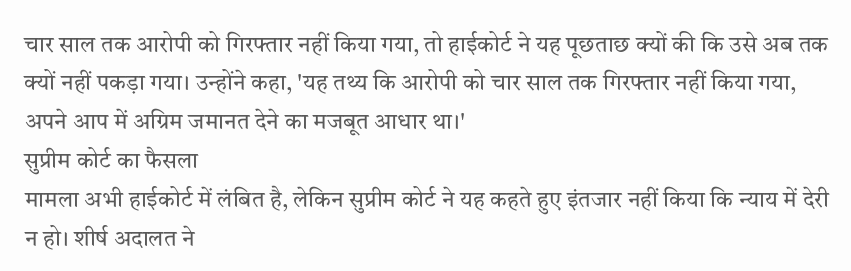चार साल तक आरोपी को गिरफ्तार नहीं किया गया, तो हाईकोर्ट ने यह पूछताछ क्यों की कि उसे अब तक क्यों नहीं पकड़ा गया। उन्होंने कहा, 'यह तथ्य कि आरोपी को चार साल तक गिरफ्तार नहीं किया गया, अपने आप में अग्रिम जमानत देने का मजबूत आधार था।'
सुप्रीम कोर्ट का फैसला
मामला अभी हाईकोर्ट में लंबित है, लेकिन सुप्रीम कोर्ट ने यह कहते हुए इंतजार नहीं किया कि न्याय में देरी न हो। शीर्ष अदालत ने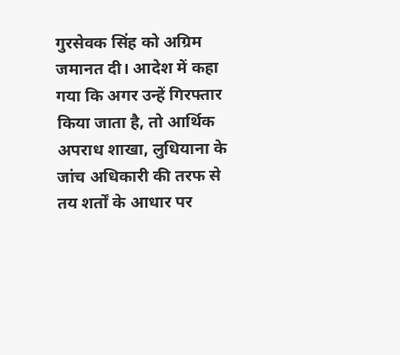गुरसेवक सिंह को अग्रिम जमानत दी। आदेश में कहा गया कि अगर उन्हें गिरफ्तार किया जाता है, तो आर्थिक अपराध शाखा, लुधियाना के जांच अधिकारी की तरफ से तय शर्तों के आधार पर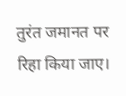तुरंत जमानत पर रिहा किया जाए।